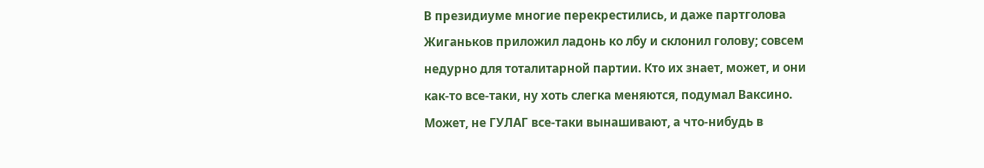В президиуме многие перекрестились, и даже партголова Жиганьков приложил ладонь ко лбу и склонил голову; совсем недурно для тоталитарной партии. Кто их знает, может, и они как-то все-таки, ну хоть слегка меняются, подумал Ваксино. Может, не ГУЛАГ все-таки вынашивают, а что-нибудь в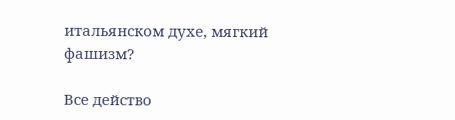итальянском духе, мягкий фашизм?

Все действо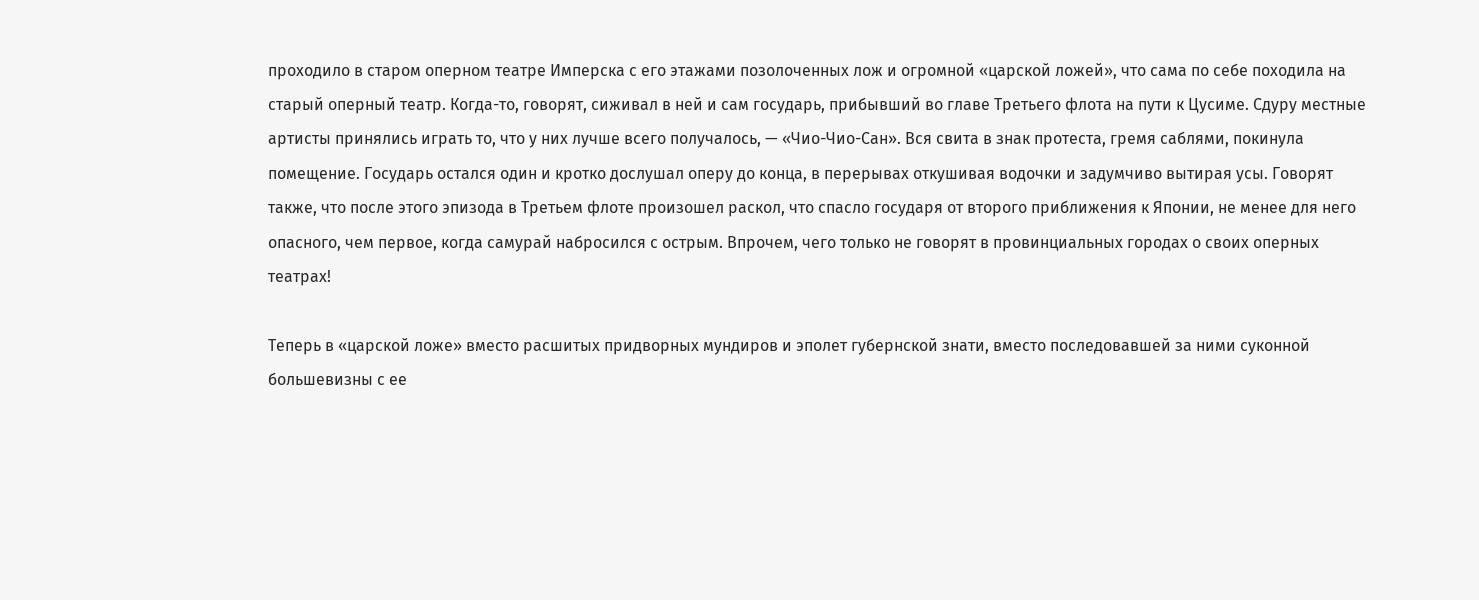проходило в старом оперном театре Имперска с его этажами позолоченных лож и огромной «царской ложей», что сама по себе походила на старый оперный театр. Когда-то, говорят, сиживал в ней и сам государь, прибывший во главе Третьего флота на пути к Цусиме. Сдуру местные артисты принялись играть то, что у них лучше всего получалось, — «Чио-Чио-Сан». Вся свита в знак протеста, гремя саблями, покинула помещение. Государь остался один и кротко дослушал оперу до конца, в перерывах откушивая водочки и задумчиво вытирая усы. Говорят также, что после этого эпизода в Третьем флоте произошел раскол, что спасло государя от второго приближения к Японии, не менее для него опасного, чем первое, когда самурай набросился с острым. Впрочем, чего только не говорят в провинциальных городах о своих оперных театрах!

Теперь в «царской ложе» вместо расшитых придворных мундиров и эполет губернской знати, вместо последовавшей за ними суконной большевизны с ее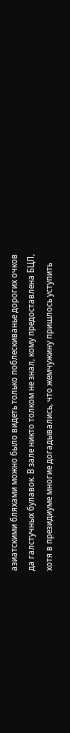азиатскими бляхами можно было видеть только поблескиванье дорогих очков да галстучных булавок. В зале никто толком не знал, кому предоставлена БЦЛ, хотя в президиуме многие догадывались, что жемчужину пришлось уступить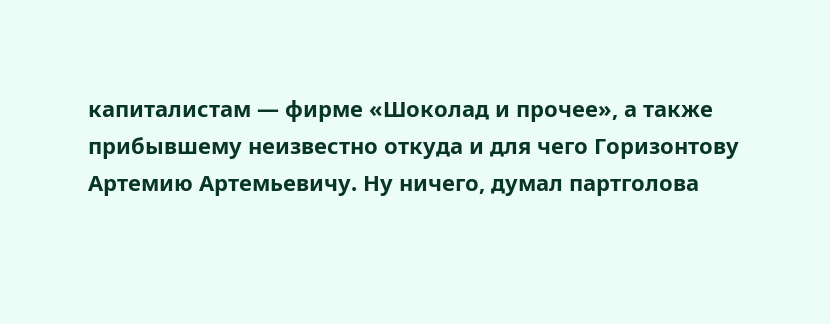капиталистам — фирме «Шоколад и прочее», а также прибывшему неизвестно откуда и для чего Горизонтову Артемию Артемьевичу. Ну ничего, думал партголова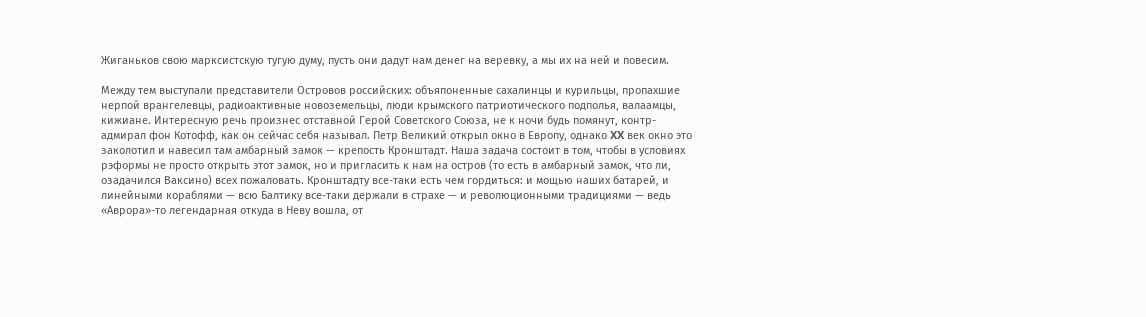Жиганьков свою марксистскую тугую думу, пусть они дадут нам денег на веревку, а мы их на ней и повесим.

Между тем выступали представители Островов российских: объяпоненные сахалинцы и курильцы, пропахшие нерпой врангелевцы, радиоактивные новоземельцы, люди крымского патриотического подполья, валаамцы, кижиане. Интересную речь произнес отставной Герой Советского Союза, не к ночи будь помянут, контр-адмирал фон Котофф, как он сейчас себя называл. Петр Великий открыл окно в Европу, однако XX век окно это заколотил и навесил там амбарный замок — крепость Кронштадт. Наша задача состоит в том, чтобы в условиях рэформы не просто открыть этот замок, но и пригласить к нам на остров (то есть в амбарный замок, что ли, озадачился Ваксино) всех пожаловать. Кронштадту все-таки есть чем гордиться: и мощью наших батарей, и линейными кораблями — всю Балтику все-таки держали в страхе — и революционными традициями — ведь «Аврора»-то легендарная откуда в Неву вошла, от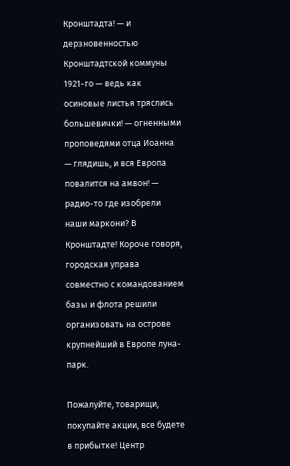Кронштадта! — и дерзновенностью Кронштадтской коммуны 1921-го — ведь как осиновые листья тряслись большевички! — огненными проповедями отца Иоанна — глядишь, и вся Европа повалится на амвон! — радио-то где изобрели наши маркони? В Кронштадте! Короче говоря, городская управа совместно с командованием базы и флота решили организовать на острове крупнейший в Европе луна-парк.

Пожалуйте, товарищи, покупайте акции, все будете в прибытке! Центр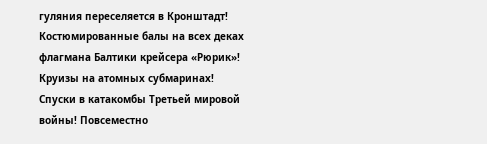гуляния переселяется в Кронштадт! Костюмированные балы на всех деках флагмана Балтики крейсера «Рюрик»! Круизы на атомных субмаринах! Спуски в катакомбы Третьей мировой войны! Повсеместно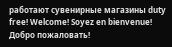работают сувенирные магазины duty free! Welcome! Soyez en bienvenue! Добро пожаловать!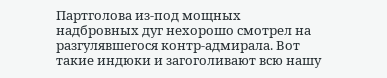Партголова из-под мощных надбровных дуг нехорошо смотрел на разгулявшегося контр-адмирала. Вот такие индюки и загоголивают всю нашу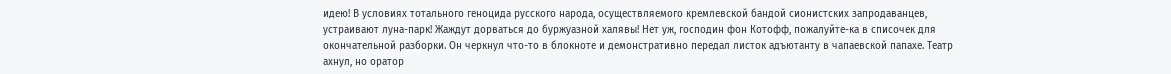идею! В условиях тотального геноцида русского народа, осуществляемого кремлевской бандой сионистских запродаванцев, устраивают луна-парк! Жаждут дорваться до буржуазной халявы! Нет уж, господин фон Котофф, пожалуйте-ка в списочек для окончательной разборки. Он черкнул что-то в блокноте и демонстративно передал листок адъютанту в чапаевской папахе. Театр ахнул, но оратор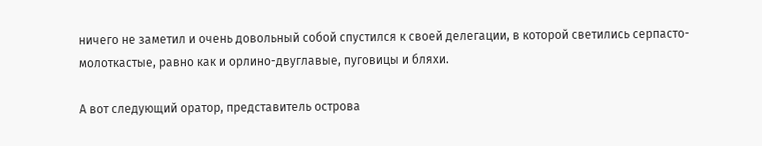ничего не заметил и очень довольный собой спустился к своей делегации, в которой светились серпасто-молоткастые, равно как и орлино-двуглавые, пуговицы и бляхи.

А вот следующий оратор, представитель острова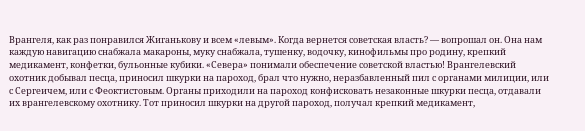Врангеля, как раз понравился Жиганькову и всем «левым». Когда вернется советская власть? — вопрошал он. Она нам каждую навигацию снабжала макароны, муку снабжала, тушенку, водочку, кинофильмы про родину, крепкий медикамент, конфетки, бульонные кубики. «Севера» понимали обеспечение советской властью! Врангелевский охотник добывал песца, приносил шкурки на пароход, брал что нужно, неразбавленный пил с органами милиции, или с Сергеичем, или с Феоктистовым. Органы приходили на пароход конфисковать незаконные шкурки песца, отдавали их врангелевскому охотнику. Тот приносил шкурки на другой пароход, получал крепкий медикамент,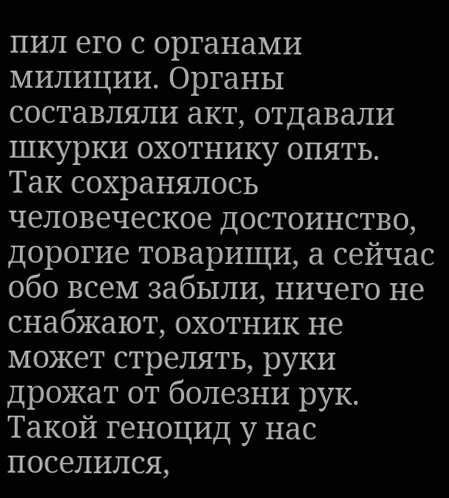пил его с органами милиции. Органы составляли акт, отдавали шкурки охотнику опять. Так сохранялось человеческое достоинство, дорогие товарищи, а сейчас обо всем забыли, ничего не снабжают, охотник не может стрелять, руки дрожат от болезни рук. Такой геноцид у нас поселился,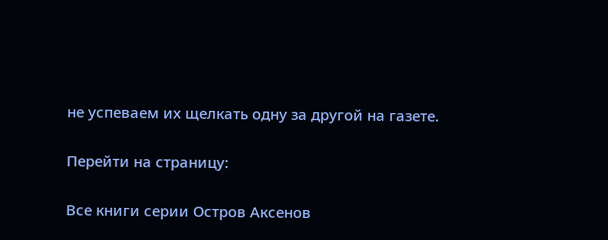не успеваем их щелкать одну за другой на газете.

Перейти на страницу:

Все книги серии Остров Аксенов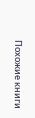Похожие книги